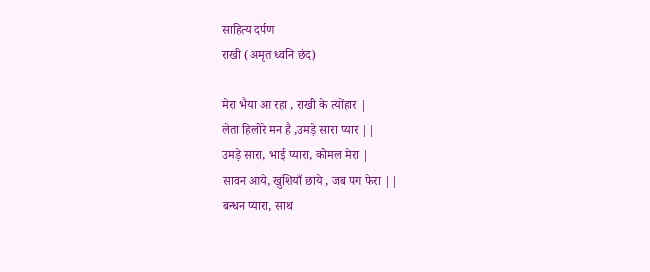साहित्य दर्पण
राखी (अमृत ध्वनि छंद)

मेरा भैया आ रहा , राखी के त्योंहार |
लेता हिलोरे मन है ,उमड़े सारा प्यार ||
उमड़े सारा, भाई प्यारा, कोमल मेरा |
सावन आये, खुशियाँ छाये , जब पग फेरा ||
बन्धन प्यारा, साथ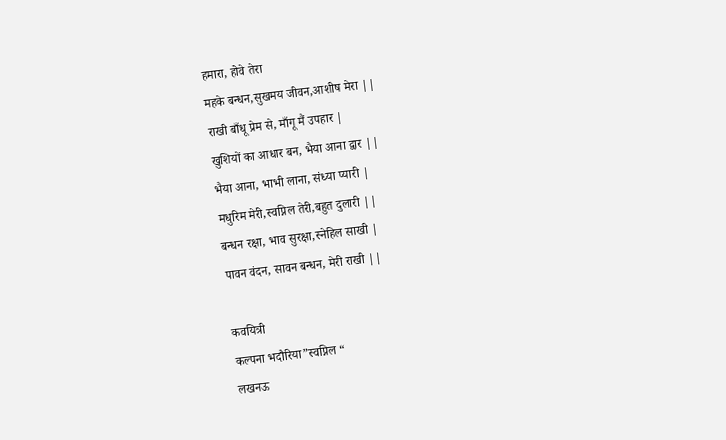हमारा, होवे तेरा
महके बन्धन,सुखमय जीवन,आशीष मेरा ||
राखी बाँधू प्रेम से, माँगू मैं उपहार |
खुशियों का आधार बन, भैया आना द्वार ||
भैया आना, भाभी लाना, संध्या प्यारी |
मधुरिम मेरी,स्वप्निल तेरी,बहुत दुलारी ||
बन्धन रक्षा, भाव सुरक्षा,स्नेहिल साखी |
पावन वंदन, सावन बन्धन, मेरी राखी ||

कवयित्री
कल्पना भदौरिया”स्वप्निल “
लखनऊ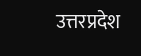उत्तरप्रदेश